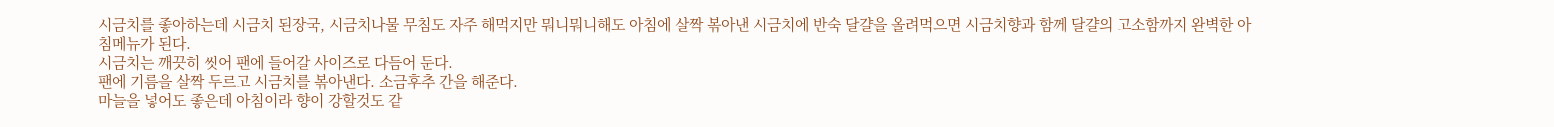시금치를 좋아하는데 시금치 된장국, 시금치나물 무침도 자주 해먹지만 뭐니뭐니해도 아침에 살짝 볶아낸 시금치에 반숙 달걀을 올려먹으면 시금치향과 함께 달걀의 고소함까지 완벽한 아침메뉴가 된다.
시금치는 깨끗히 씻어 팬에 들어갈 사이즈로 다듬어 둔다.
팬에 기름을 살짝 두르고 시금치를 볶아낸다. 소금후추 간을 해준다.
마늘을 넣어도 좋은데 아침이라 향이 강할것도 같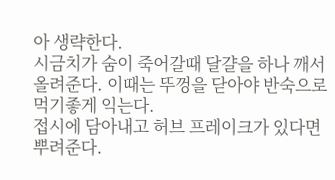아 생략한다.
시금치가 숨이 죽어갈때 달걀을 하나 깨서 올려준다. 이때는 뚜껑을 닫아야 반숙으로 먹기좋게 익는다.
접시에 담아내고 허브 프레이크가 있다면 뿌려준다.